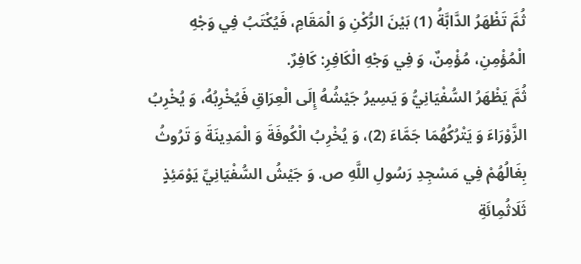ثُمَّ تَظْهَرُ الدَّابَّةُ (1) بَيْنَ الرُّكْنِ وَ الْمَقَامِ، فَيُكْتَبُ فِي وَجْهِ الْمُؤْمِنِ، مُؤْمِنٌ، وَ فِي وَجْهِ الْكَافِرِ: كَافِرٌ.
ثُمَّ يَظْهَرُ السُّفْيَانِيُّ وَ يَسِيرُ جَيْشُهُ إِلَى الْعِرَاقِ فَيُخْرِبُهُ، وَ يُخْرِبُ الزَّوْرَاءَ وَ يَتْرُكُهُمَا جَمَّاءَ (2)، وَ يُخْرِبُ الْكُوفَةَ وَ الْمَدِينَةَ وَ تَرُوثُ بِغَالُهُمْ فِي مَسْجِدِ رَسُولِ اللَّهِ ص. وَ جَيْشُ السُّفْيَانِيِّ يَوْمَئِذٍ ثَلَاثُمِائَةِ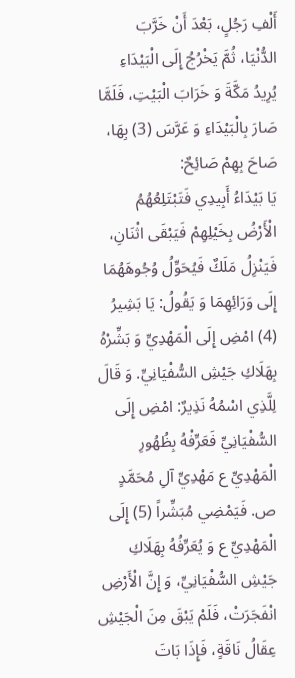أَلْفِ رَجُلٍ، بَعْدَ أَنْ خَرَّبَ الدُّنْيَا، ثُمَّ يَخْرُجُ إِلَى الْبَيْدَاءِ يُرِيدُ مَكَّةَ وَ خَرَابَ الْبَيْتِ، فَلَمَّا صَارَ بِالْبَيْدَاءِ وَ عَرَّسَ (3) بِهَا، صَاحَ بِهِمْ صَائِحٌ:
يَا بَيْدَاءُ أَبِيدِي فَتَبْتَلِعُهُمُ الْأَرْضُ بِخَيْلِهِمْ فَيَبْقَى اثْنَانِ، فَيَنْزِلُ مَلَكٌ فَيُحَوِّلُ وُجُوهَهُمَا إِلَى وَرَائِهِمَا وَ يَقُولُ: يَا بَشِيرُ (4) امْضِ إِلَى الْمَهْدِيِّ وَ بَشِّرْهُ بِهَلَاكِ جَيْشِ السُّفْيَانِيِّ. وَ قَالَ لِلَّذِي اسْمُهُ نَذِيرٌ: امْضِ إِلَى السُّفْيَانِيِّ فَعَرِّفْهُ بِظُهُورِ الْمَهْدِيِّ ع مَهْدِيِّ آلِ مُحَمَّدٍ ص. فَيَمْضِي مُبَشِّراً (5) إِلَى الْمَهْدِيِّ ع وَ يُعَرِّفُهُ بِهَلَاكِ جَيْشِ السُّفْيَانِيِّ، وَ إِنَّ الْأَرْضِ انْفَجَرَتْ، فَلَمْ يَبْقَ مِنَ الْجَيْشِ عِقَالُ نَاقَةٍ، فَإِذَا بَاتَ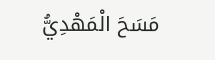مَسَحَ الْمَهْدِيُّ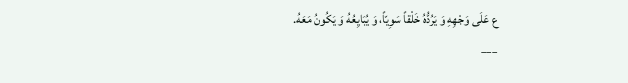ع عَلَى وَجْهِهِ وَ يَرُدُّهُ خَلْقاً سَوِيّاً، وَ يُبَايِعُهُ وَ يَكُونُ مَعَهُ.
___